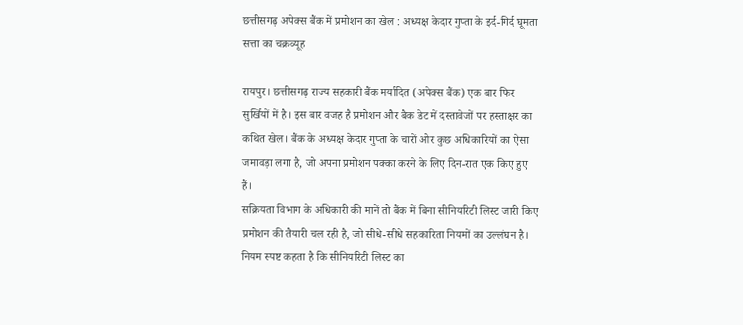छत्तीसगढ़ अपेक्स बैंक में प्रमोशन का खेल : अध्यक्ष केदार गुप्ता के इर्द-गिर्द घूमता सत्ता का चक्रव्यूह

रायपुर। छत्तीसगढ़ राज्य सहकारी बैंक मर्यादित (अपेक्स बैंक) एक बार फिर सुर्खियों में है। इस बार वजह है प्रमोशन और बैक डेट में दस्तावेजों पर हस्ताक्षर का कथित खेल। बैंक के अध्यक्ष केदार गुप्ता के चारों ओर कुछ अधिकारियों का ऐसा जमावड़ा लगा है, जो अपना प्रमोशन पक्का करने के लिए दिन-रात एक किए हुए हैं।
सक्रियता विभाग के अधिकारी की मानें तो बैंक में बिना सीनियरिटी लिस्ट जारी किए प्रमोशन की तैयारी चल रही है, जो सीधे-सीधे सहकारिता नियमों का उल्लंघन है। नियम स्पष्ट कहता है कि सीनियरिटी लिस्ट का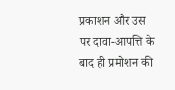प्रकाशन और उस पर दावा-आपत्ति के बाद ही प्रमोशन की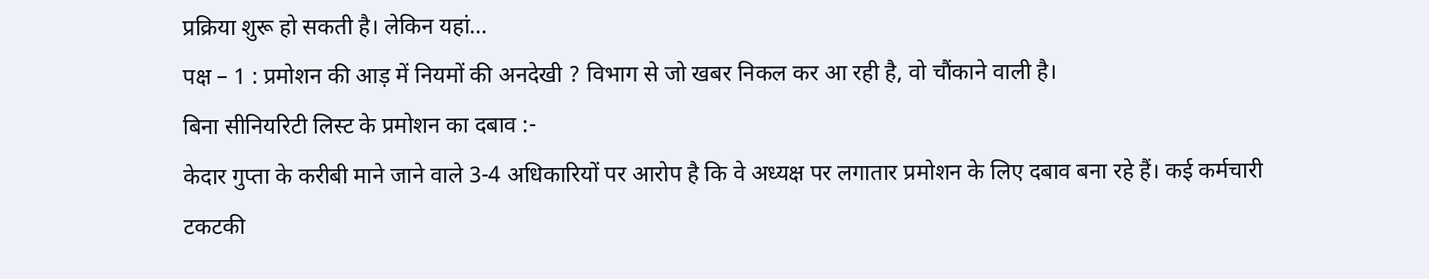प्रक्रिया शुरू हो सकती है। लेकिन यहां…
पक्ष – 1 : प्रमोशन की आड़ में नियमों की अनदेखी ? विभाग से जो खबर निकल कर आ रही है, वो चौंकाने वाली है।
बिना सीनियरिटी लिस्ट के प्रमोशन का दबाव :-
केदार गुप्ता के करीबी माने जाने वाले 3-4 अधिकारियों पर आरोप है कि वे अध्यक्ष पर लगातार प्रमोशन के लिए दबाव बना रहे हैं। कई कर्मचारी टकटकी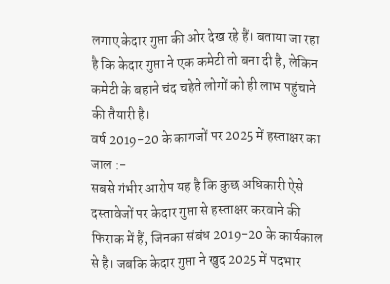लगाए केदार गुप्ता की ओर देख रहे हैं। बताया जा रहा है कि केदार गुप्ता ने एक कमेटी तो बना दी है, लेकिन कमेटी के बहाने चंद चहेते लोगों को ही लाभ पहुंचाने की तैयारी है।
वर्ष 2019-20 के कागजों पर 2025 में हस्ताक्षर का जाल :-
सबसे गंभीर आरोप यह है कि कुछ अधिकारी ऐसे दस्तावेजों पर केदार गुप्ता से हस्ताक्षर करवाने की फिराक में हैं, जिनका संबंध 2019-20 के कार्यकाल से है। जबकि केदार गुप्ता ने खुद 2025 में पदभार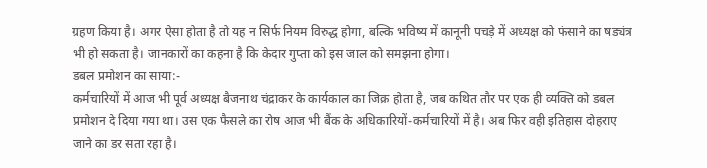ग्रहण किया है। अगर ऐसा होता है तो यह न सिर्फ नियम विरुद्ध होगा, बल्कि भविष्य में कानूनी पचड़े में अध्यक्ष को फंसाने का षड्यंत्र भी हो सकता है। जानकारों का कहना है कि केदार गुप्ता को इस जाल को समझना होगा।
डबल प्रमोशन का साया:-
कर्मचारियों में आज भी पूर्व अध्यक्ष बैजनाथ चंद्राकर के कार्यकाल का जिक्र होता है, जब कथित तौर पर एक ही व्यक्ति को डबल प्रमोशन दे दिया गया था। उस एक फैसले का रोष आज भी बैंक के अधिकारियों-कर्मचारियों में है। अब फिर वही इतिहास दोहराए जाने का डर सता रहा है।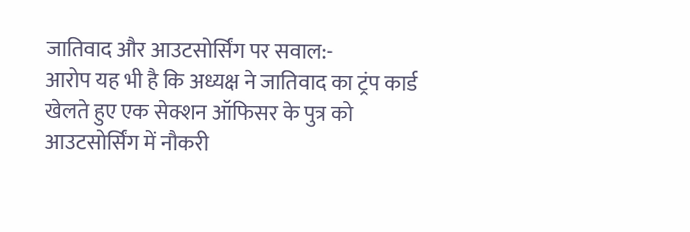जातिवाद और आउटसोर्सिंग पर सवाल:-
आरोप यह भी है कि अध्यक्ष ने जातिवाद का ट्रंप कार्ड खेलते हुए एक सेक्शन ऑफिसर के पुत्र को आउटसोर्सिंग में नौकरी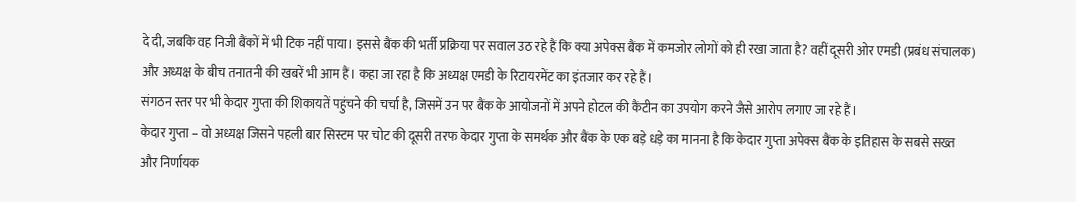दे दी, जबकि वह निजी बैंकों में भी टिक नहीं पाया। इससे बैंक की भर्ती प्रक्रिया पर सवाल उठ रहे हैं कि क्या अपेक्स बैंक में कमजोर लोगों को ही रखा जाता है? वहीं दूसरी ओर एमडी (प्रबंध संचालक) और अध्यक्ष के बीच तनातनी की खबरें भी आम हैं। कहा जा रहा है कि अध्यक्ष एमडी के रिटायरमेंट का इंतजार कर रहे हैं।
संगठन स्तर पर भी केदार गुप्ता की शिकायतें पहुंचने की चर्चा है, जिसमें उन पर बैंक के आयोजनों में अपने होटल की कैंटीन का उपयोग करने जैसे आरोप लगाए जा रहे हैं।
केदार गुप्ता – वो अध्यक्ष जिसने पहली बार सिस्टम पर चोट की दूसरी तरफ केदार गुप्ता के समर्थक और बैंक के एक बड़े धड़े का मानना है कि केदार गुप्ता अपेक्स बैंक के इतिहास के सबसे सख्त और निर्णायक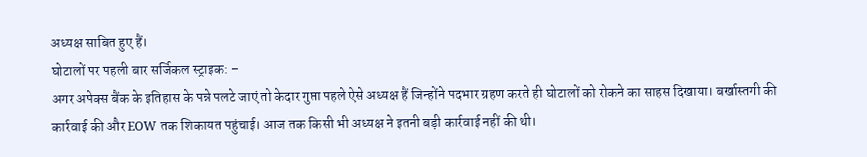अध्यक्ष साबित हुए हैं।
घोटालों पर पहली बार सर्जिकल स्ट्राइक: –
अगर अपेक्स बैंक के इतिहास के पन्ने पलटे जाएं तो केदार गुप्ता पहले ऐसे अध्यक्ष हैं जिन्होंने पदभार ग्रहण करते ही घोटालों को रोकने का साहस दिखाया। बर्खास्तगी की कार्रवाई की और EOW तक शिकायत पहुंचाई। आज तक किसी भी अध्यक्ष ने इतनी बड़ी कार्रवाई नहीं की थी।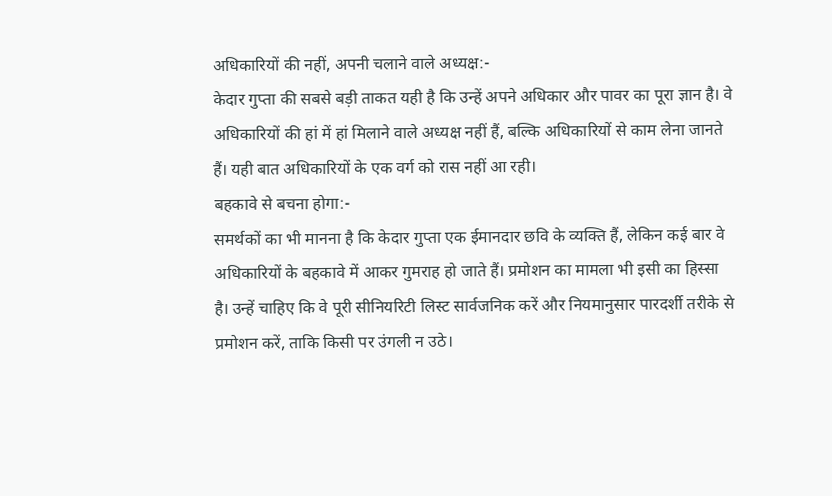अधिकारियों की नहीं, अपनी चलाने वाले अध्यक्ष:-
केदार गुप्ता की सबसे बड़ी ताकत यही है कि उन्हें अपने अधिकार और पावर का पूरा ज्ञान है। वे अधिकारियों की हां में हां मिलाने वाले अध्यक्ष नहीं हैं, बल्कि अधिकारियों से काम लेना जानते हैं। यही बात अधिकारियों के एक वर्ग को रास नहीं आ रही।
बहकावे से बचना होगा:-
समर्थकों का भी मानना है कि केदार गुप्ता एक ईमानदार छवि के व्यक्ति हैं, लेकिन कई बार वे अधिकारियों के बहकावे में आकर गुमराह हो जाते हैं। प्रमोशन का मामला भी इसी का हिस्सा है। उन्हें चाहिए कि वे पूरी सीनियरिटी लिस्ट सार्वजनिक करें और नियमानुसार पारदर्शी तरीके से प्रमोशन करें, ताकि किसी पर उंगली न उठे।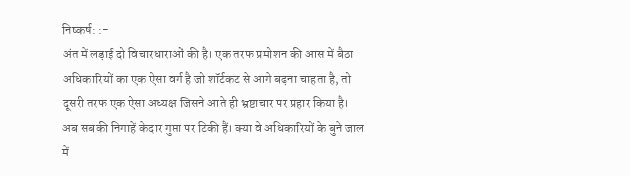निष्कर्ष: :-
अंत में लड़ाई दो विचारधाराओं की है। एक तरफ प्रमोशन की आस में बैठा अधिकारियों का एक ऐसा वर्ग है जो शॉर्टकट से आगे बढ़ना चाहता है, तो दूसरी तरफ एक ऐसा अध्यक्ष जिसने आते ही भ्रष्टाचार पर प्रहार किया है।
अब सबकी निगाहें केदार गुप्ता पर टिकी हैं। क्या वे अधिकारियों के बुने जाल में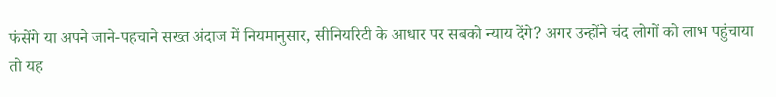फंसेंगे या अपने जाने-पहचाने सख्त अंदाज में नियमानुसार, सीनियरिटी के आधार पर सबको न्याय देंगे? अगर उन्होंने चंद लोगों को लाभ पहुंचाया तो यह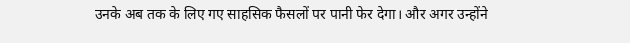उनके अब तक के लिए गए साहसिक फैसलों पर पानी फेर देगा। और अगर उन्होंने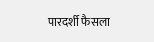पारदर्शी फैसला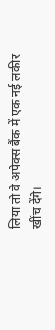लिया तो वे अपेक्स बैंक में एक नई लकीर खींच देंगे।